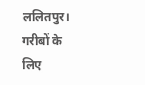ललितपुर। गरीबों के लिए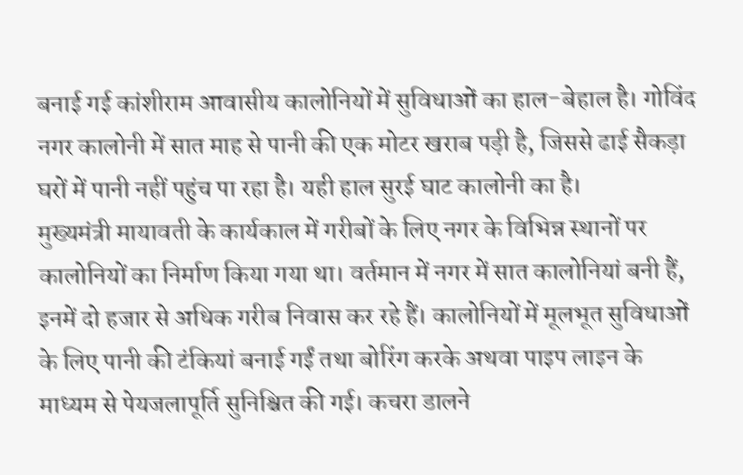बनाई गई कांशीराम आवासीय कालोनियों में सुविधाओं का हाल-बेहाल है। गोविंद नगर कालोनी में सात माह से पानी की एक मोटर खराब पड़ी है, जिससे ढाई सैकड़ा घरों में पानी नहीं पहुंच पा रहा है। यही हाल सुरई घाट कालोनी का है।
मुख्यमंत्री मायावती के कार्यकाल में गरीबों के लिए नगर के विभिन्न स्थानों पर कालोनियों का निर्माण किया गया था। वर्तमान में नगर में सात कालोनियां बनी हैं, इनमें दो हजार से अधिक गरीब निवास कर रहे हैं। कालोनियों में मूलभूत सुविधाओं के लिए पानी की टंकियां बनाई गईं तथा बोरिंग करके अथवा पाइप लाइन के माध्यम से पेयजलापूर्ति सुनिश्चित की गई। कचरा डालने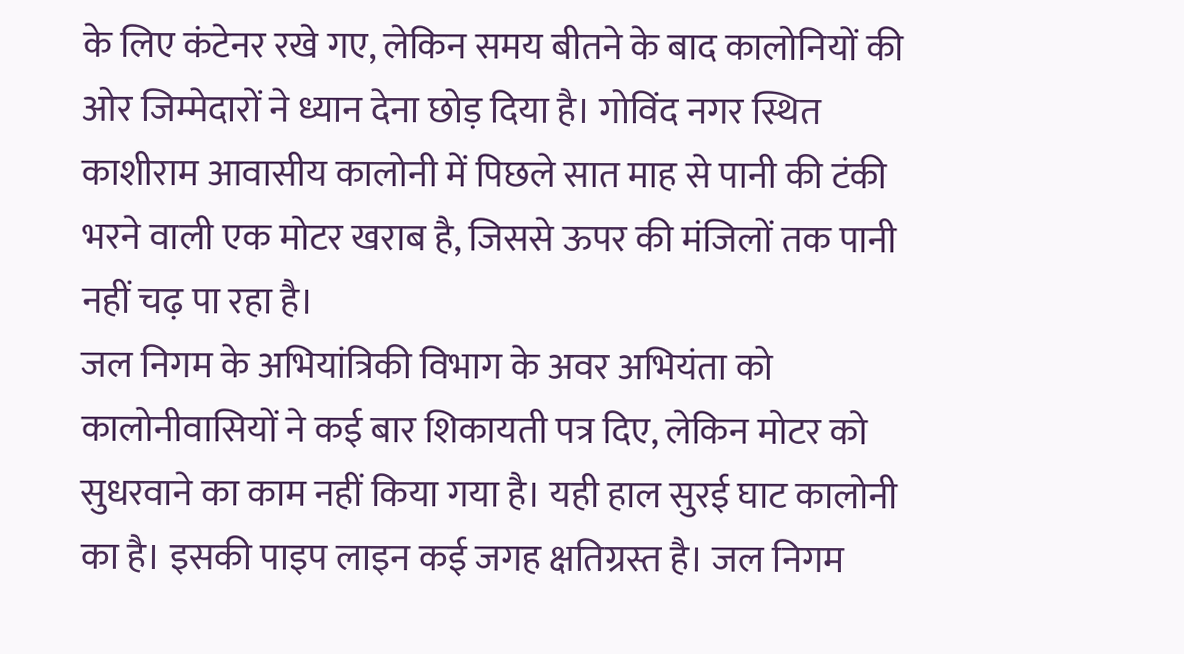के लिए कंटेनर रखे गए, लेकिन समय बीतने के बाद कालोनियों की ओर जिम्मेदारों ने ध्यान देना छोड़ दिया है। गोविंद नगर स्थित काशीराम आवासीय कालोनी में पिछले सात माह से पानी की टंकी भरने वाली एक मोटर खराब है, जिससे ऊपर की मंजिलों तक पानी नहीं चढ़ पा रहा है।
जल निगम के अभियांत्रिकी विभाग के अवर अभियंता को कालोनीवासियों ने कई बार शिकायती पत्र दिए, लेकिन मोटर को सुधरवाने का काम नहीं किया गया है। यही हाल सुरई घाट कालोनी का है। इसकी पाइप लाइन कई जगह क्षतिग्रस्त है। जल निगम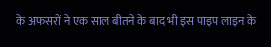के अफसरों ने एक साल बीतने के बाद भी इस पाइप लाइन के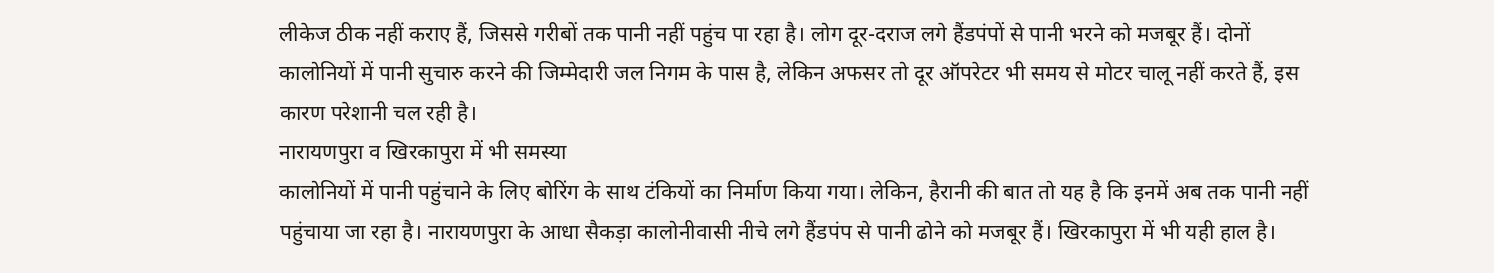लीकेज ठीक नहीं कराए हैं, जिससे गरीबों तक पानी नहीं पहुंच पा रहा है। लोग दूर-दराज लगे हैंडपंपों से पानी भरने को मजबूर हैं। दोनों कालोनियों में पानी सुचारु करने की जिम्मेदारी जल निगम के पास है, लेकिन अफसर तो दूर ऑपरेटर भी समय से मोटर चालू नहीं करते हैं, इस कारण परेशानी चल रही है।
नारायणपुरा व खिरकापुरा में भी समस्या
कालोनियों में पानी पहुंचाने के लिए बोरिंग के साथ टंकियों का निर्माण किया गया। लेकिन, हैरानी की बात तो यह है कि इनमें अब तक पानी नहीं पहुंचाया जा रहा है। नारायणपुरा के आधा सैकड़ा कालोनीवासी नीचे लगे हैंडपंप से पानी ढोने को मजबूर हैं। खिरकापुरा में भी यही हाल है।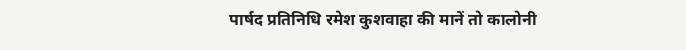पार्षद प्रतिनिधि रमेश कुशवाहा की मानें तो कालोनी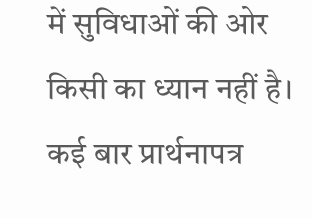में सुविधाओं की ओर किसी का ध्यान नहीं है। कई बार प्रार्थनापत्र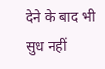देने के बाद भी सुध नहीं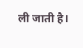ली जाती है।